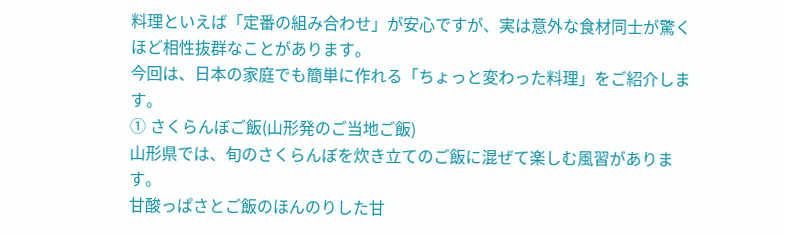料理といえば「定番の組み合わせ」が安心ですが、実は意外な食材同士が驚くほど相性抜群なことがあります。
今回は、日本の家庭でも簡単に作れる「ちょっと変わった料理」をご紹介します。
① さくらんぼご飯(山形発のご当地ご飯)
山形県では、旬のさくらんぼを炊き立てのご飯に混ぜて楽しむ風習があります。
甘酸っぱさとご飯のほんのりした甘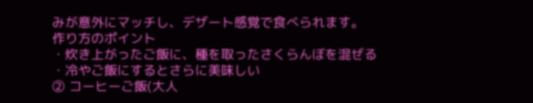みが意外にマッチし、デザート感覚で食べられます。
作り方のポイント
・炊き上がったご飯に、種を取ったさくらんぼを混ぜる
・冷やご飯にするとさらに美味しい
② コーヒーご飯(大人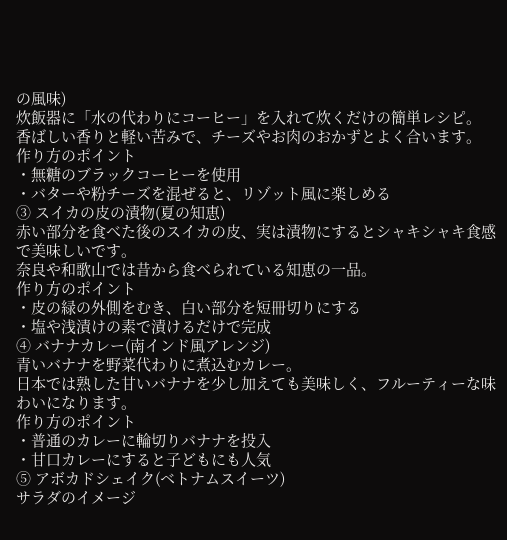の風味)
炊飯器に「水の代わりにコーヒー」を入れて炊くだけの簡単レシピ。
香ばしい香りと軽い苦みで、チーズやお肉のおかずとよく合います。
作り方のポイント
・無糖のブラックコーヒーを使用
・バターや粉チーズを混ぜると、リゾット風に楽しめる
③ スイカの皮の漬物(夏の知恵)
赤い部分を食べた後のスイカの皮、実は漬物にするとシャキシャキ食感で美味しいです。
奈良や和歌山では昔から食べられている知恵の一品。
作り方のポイント
・皮の緑の外側をむき、白い部分を短冊切りにする
・塩や浅漬けの素で漬けるだけで完成
④ バナナカレー(南インド風アレンジ)
青いバナナを野菜代わりに煮込むカレー。
日本では熟した甘いバナナを少し加えても美味しく、フルーティーな味わいになります。
作り方のポイント
・普通のカレーに輪切りバナナを投入
・甘口カレーにすると子どもにも人気
⑤ アボカドシェイク(ベトナムスイーツ)
サラダのイメージ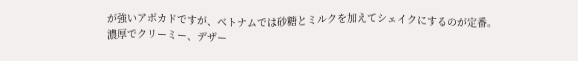が強いアボカドですが、ベトナムでは砂糖とミルクを加えてシェイクにするのが定番。
濃厚でクリーミー、デザー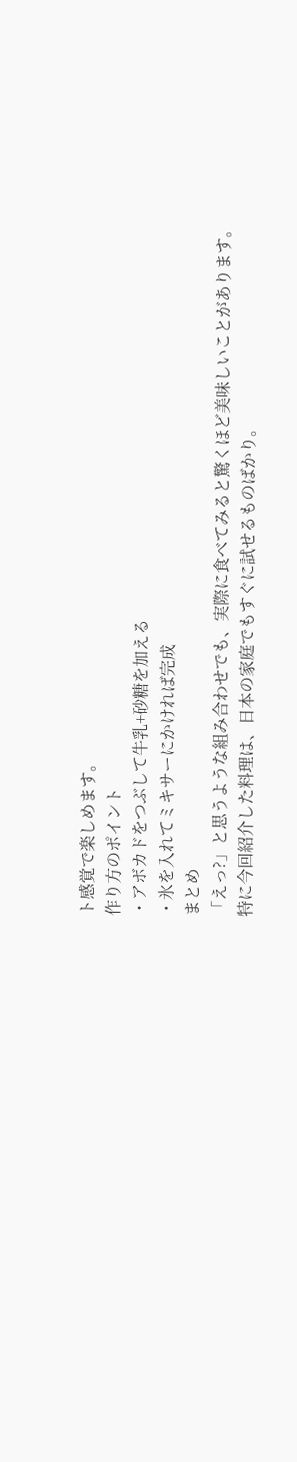ト感覚で楽しめます。
作り方のポイント
・アボカドをつぶして牛乳+砂糖を加える
・氷を入れてミキサーにかければ完成
まとめ
「えっ?」と思うような組み合わせでも、実際に食べてみると驚くほど美味しいことがあります。
特に今回紹介した料理は、日本の家庭でもすぐに試せるものばかり。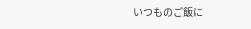いつものご飯に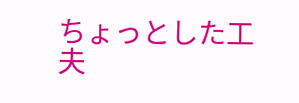ちょっとした工夫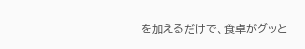を加えるだけで、食卓がグッと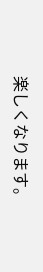楽しくなります。